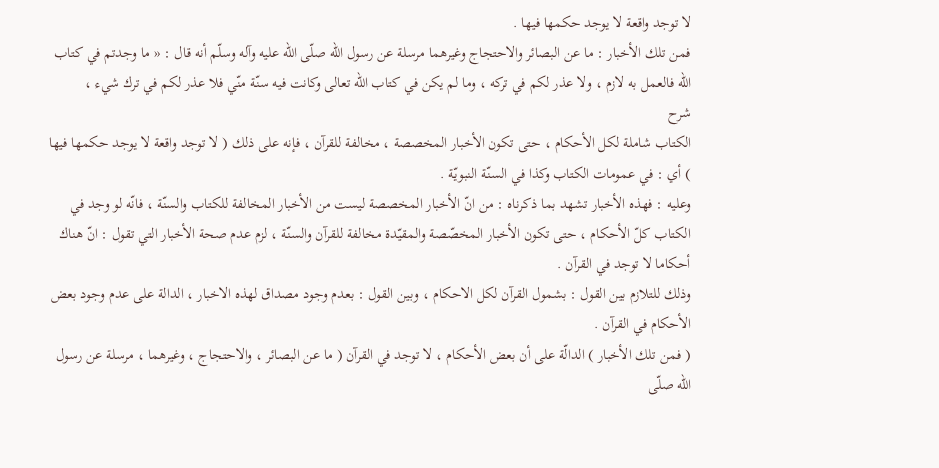لا توجد واقعة لا يوجد حكمها فيها .
فمن تلك الأخبار : ما عن البصائر والاحتجاج وغيرهما مرسلة عن رسول اللّه صلّى اللّه عليه وآله وسلّم أنه قال : « ما وجدتم في كتاب اللّه فالعمل به لازم ، ولا عذر لكم في تركه ، وما لم يكن في كتاب اللّه تعالى وكانت فيه سنّة منّي فلا عذر لكم في ترك شيء ،
شرح
الكتاب شاملة لكل الأحكام ، حتى تكون الأخبار المخصصة ، مخالفة للقرآن ، فإنه على ذلك ( لا توجد واقعة لا يوجد حكمها فيها ) أي : في عمومات الكتاب وكذا في السنّة النبويّة .
وعليه : فهذه الأخبار تشهد بما ذكرناه : من انّ الأخبار المخصصة ليست من الأخبار المخالفة للكتاب والسنّة ، فانّه لو وجد في الكتاب كلّ الأحكام ، حتى تكون الأخبار المخصّصة والمقيّدة مخالفة للقرآن والسنّة ، لزم عدم صحة الأخبار التي تقول : انّ هناك أحكاما لا توجد في القرآن .
وذلك للتلازم بين القول : بشمول القرآن لكل الاحكام ، وبين القول : بعدم وجود مصداق لهذه الاخبار ، الدالة على عدم وجود بعض الأحكام في القرآن .
( فمن تلك الأخبار ) الدالّة على أن بعض الأحكام ، لا توجد في القرآن ( ما عن البصائر ، والاحتجاج ، وغيرهما ، مرسلة عن رسول اللّه صلّى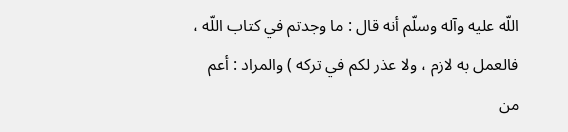اللّه عليه وآله وسلّم أنه قال : ما وجدتم في كتاب اللّه ، فالعمل به لازم ، ولا عذر لكم في تركه ) والمراد : أعم من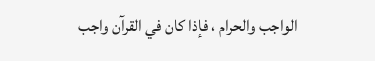الواجب والحرام ، فإذا كان في القرآن واجب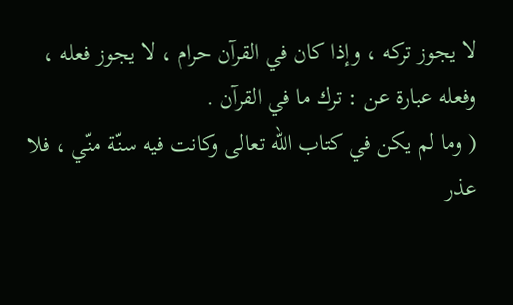لا يجوز تركه ، وإذا كان في القرآن حرام ، لا يجوز فعله ، وفعله عبارة عن : ترك ما في القرآن .
( وما لم يكن في كتاب اللّه تعالى وكانت فيه سنّة منّي ، فلا عذر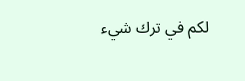لكم في ترك شيء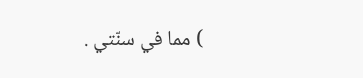) مما في سنّتي .